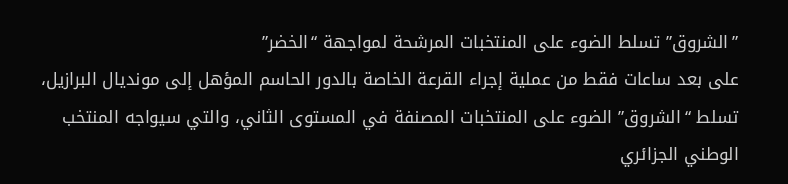”الشروق” تسلط الضوء على المنتخبات المرشحة لمواجهة “الخضر”
على بعد ساعات فقط من عملية إجراء القرعة الخاصة بالدور الحاسم المؤهل إلى مونديال البرازيل، تسلط “الشروق” الضوء على المنتخبات المصنفة في المستوى الثاني، والتي سيواجه المنتخب الوطني الجزائري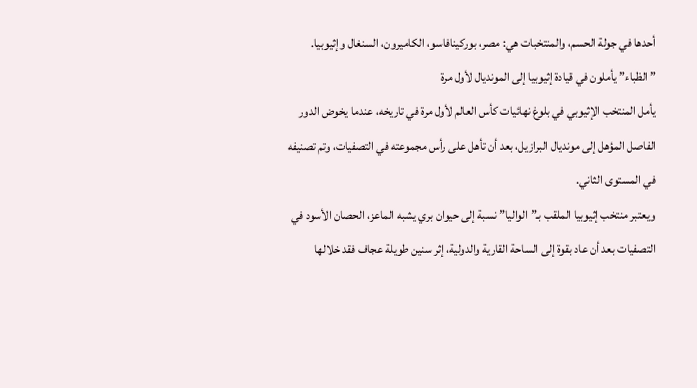أحدها في جولة الحسم، والمنتخبات هي: مصر، بوركينافاسو، الكاميرون، السنغال وإثيوبيا.
”الظباء” يأملون في قيادة إثيوبيا إلى المونديال لأول مرة
يأمل المنتخب الإثيوبي في بلوغ نهائيات كأس العالم لأول مرة في تاريخه، عندما يخوض الدور الفاصل المؤهل إلى مونديال البرازيل، بعد أن تأهل على رأس مجموعته في التصفيات، وتم تصنيفه في المستوى الثاني.
ويعتبر منتخب إثيوبيا الملقب بـ”الواليا” نسبة إلى حيوان بري يشبه الماعز، الحصان الأسود في التصفيات بعد أن عاد بقوة إلى الساحة القارية والدولية، إثر سنين طويلة عجاف فقد خلالها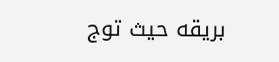بريقه حيث توج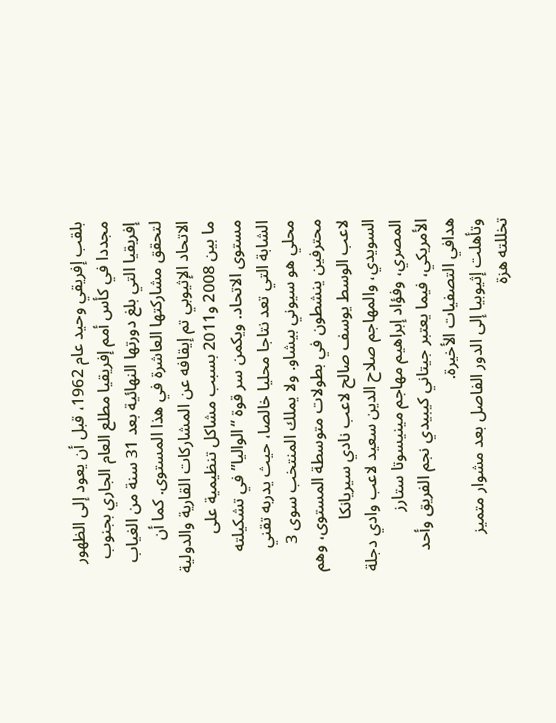بلقب إفريقي وحيد عام 1962، قبل أن يعود إلى الظهور مجددا في كأس أمم إفريقيا مطلع العام الجاري بجنوب إفريقيا التي بلغ دورتها النهائية بعد 31 سنة من الغياب لتحقق مشاركتها العاشرة في هذا المستوى. كما أن الاتحاد الإثيوبي تم إيقافه عن المشاركات القارية والدولية ما بين 2008 و2011 بسبب مشاكل تنظيمية على مستوى الاتحاد. ويكمن سر قوة “الواليا” في تشكيلته الشابة التي تعد نتاجا محليا خالصا، حيث يدربه تقني محلي هو سيوني بيشاو. ولا يملك المنتخب سوى 3 محترفين ينشطون في بطولات متوسطة المستوى، وهم لاعب الوسط يوسف صالح لاعب نادي سيريانكا السويدي، والمهاجم صلاح الدين سعيد لاعب وادي دجلة المصري، وفؤاد إبراهيم مهاجم مينيسوتا ستارز الأمريكي، فيما يعتبر جيتاني كيبيدي نجم الفريق وأحد هدافي التصفيات الأخيرة.
وتأهلت إثيوبيا إلى الدور الفاصل بعد مشوار متميز تخللته هزة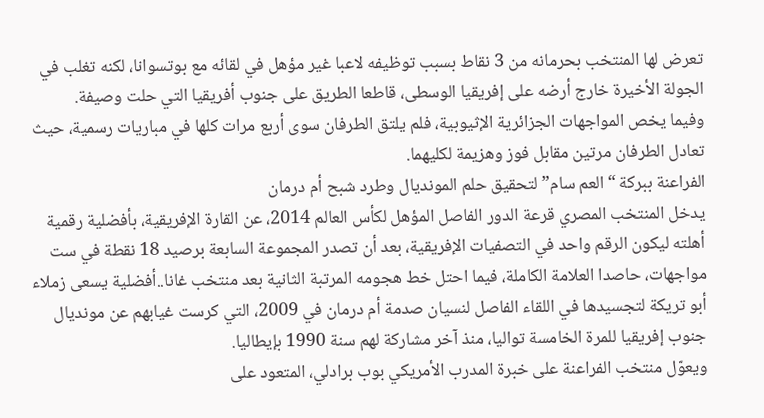تعرض لها المنتخب بحرمانه من 3 نقاط بسبب توظيفه لاعبا غير مؤهل في لقائه مع بوتسوانا، لكنه تغلب في الجولة الأخيرة خارج أرضه على إفريقيا الوسطى، قاطعا الطريق على جنوب أفريقيا التي حلت وصيفة.
وفيما يخص المواجهات الجزائرية الإثيوبية، فلم يلتق الطرفان سوى أربع مرات كلها في مباريات رسمية، حيث تعادل الطرفان مرتين مقابل فوز وهزيمة لكليهما.
الفراعنة ببركة “العم سام” لتحقيق حلم المونديال وطرد شبح أم درمان
يدخل المنتخب المصري قرعة الدور الفاصل المؤهل لكأس العالم 2014، عن القارة الإفريقية، بأفضلية رقمية أهلته ليكون الرقم واحد في التصفيات الإفريقية، بعد أن تصدر المجموعة السابعة برصيد 18 نقطة في ست مواجهات، حاصدا العلامة الكاملة، فيما احتل خط هجومه المرتبة الثانية بعد منتخب غانا..أفضلية يسعى زملاء أبو تريكة لتجسيدها في اللقاء الفاصل لنسيان صدمة أم درمان في 2009، التي كرست غيابهم عن مونديال جنوب إفريقيا للمرة الخامسة تواليا، منذ آخر مشاركة لهم سنة 1990 بإيطاليا.
ويعوّل منتخب الفراعنة على خبرة المدرب الأمريكي بوب برادلي، المتعود على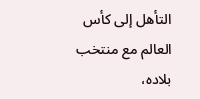التأهل إلى كأس العالم مع منتخب بلاده،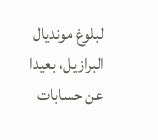لبلوغ مونديال البرازيل، بعيدا عن حسابات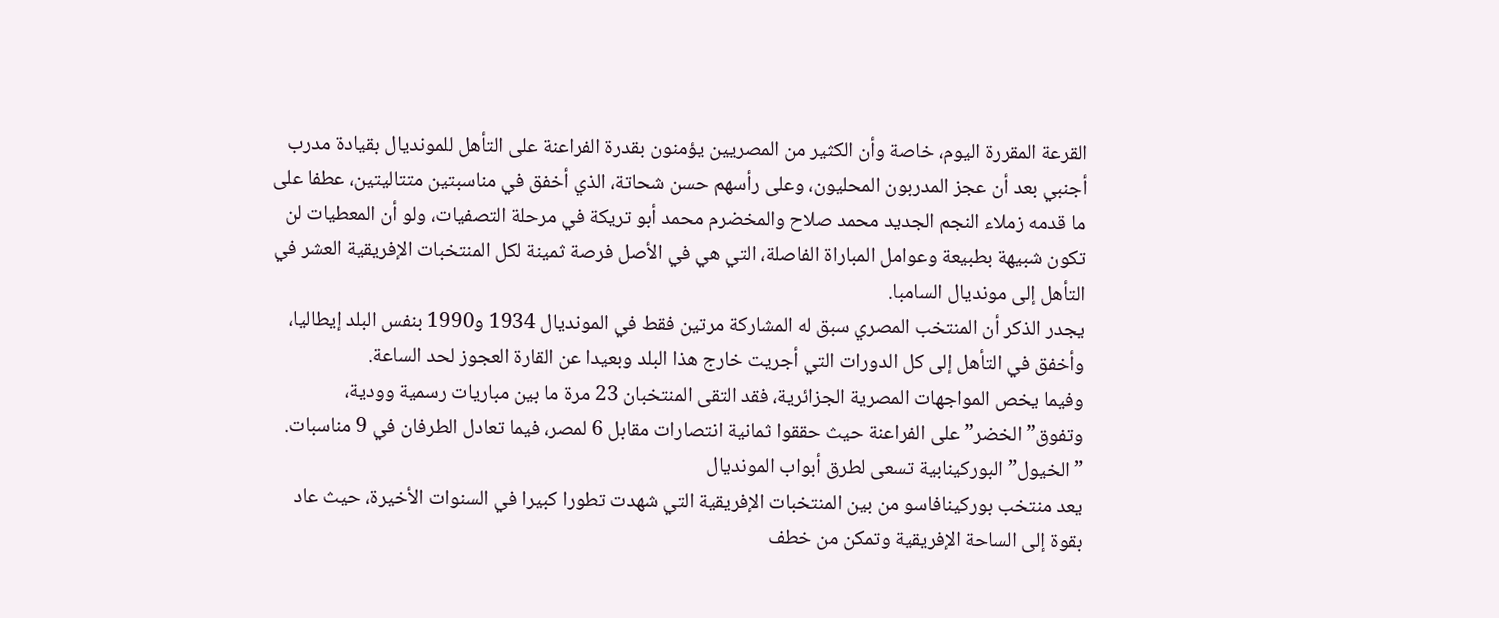القرعة المقررة اليوم، خاصة وأن الكثير من المصريين يؤمنون بقدرة الفراعنة على التأهل للمونديال بقيادة مدرب أجنبي بعد أن عجز المدربون المحليون، وعلى رأسهم حسن شحاتة، الذي أخفق في مناسبتين متتاليتين، عطفا على ما قدمه زملاء النجم الجديد محمد صلاح والمخضرم محمد أبو تريكة في مرحلة التصفيات، ولو أن المعطيات لن تكون شبيهة بطبيعة وعوامل المباراة الفاصلة، التي هي في الأصل فرصة ثمينة لكل المنتخبات الإفريقية العشر في التأهل إلى مونديال السامبا.
يجدر الذكر أن المنتخب المصري سبق له المشاركة مرتين فقط في المونديال 1934 و1990 بنفس البلد إيطاليا، وأخفق في التأهل إلى كل الدورات التي أجريت خارج هذا البلد وبعيدا عن القارة العجوز لحد الساعة.
وفيما يخص المواجهات المصرية الجزائرية، فقد التقى المنتخبان 23 مرة ما بين مباريات رسمية وودية، وتفوق”الخضر” على الفراعنة حيث حققوا ثمانية انتصارات مقابل 6 لمصر، فيما تعادل الطرفان في 9 مناسبات.
”الخيول” البوركينابية تسعى لطرق أبواب المونديال
يعد منتخب بوركينافاسو من بين المنتخبات الإفريقية التي شهدت تطورا كبيرا في السنوات الأخيرة، حيث عاد بقوة إلى الساحة الإفريقية وتمكن من خطف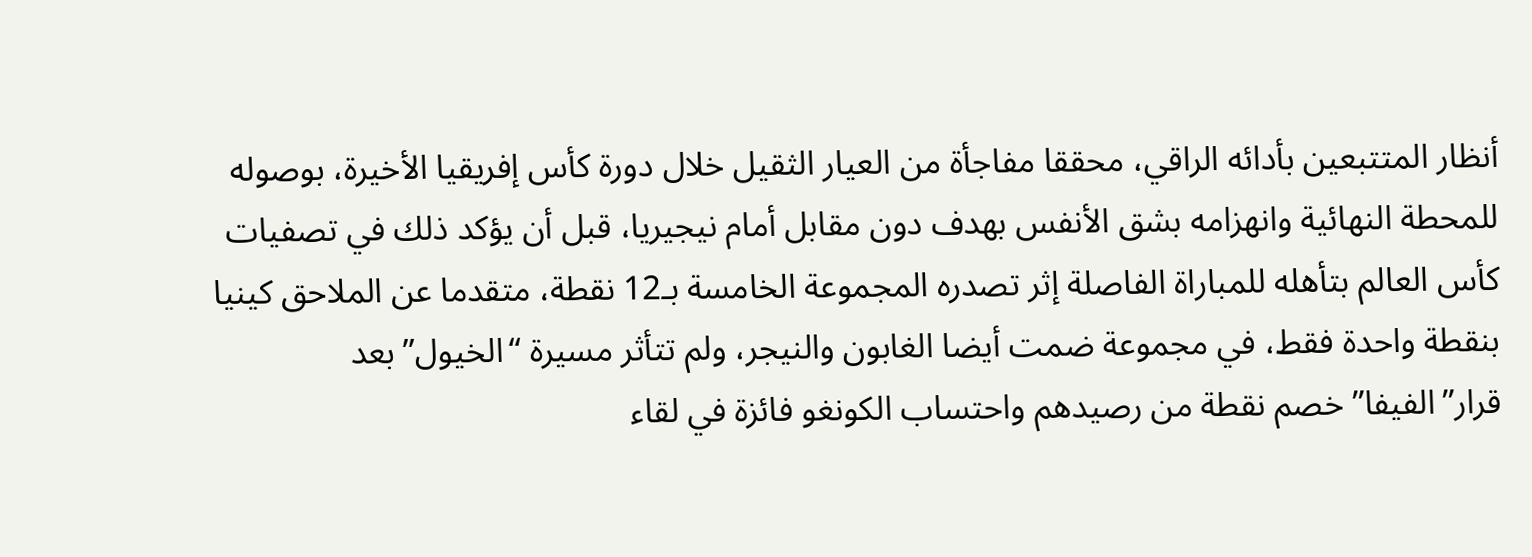أنظار المتتبعين بأدائه الراقي، محققا مفاجأة من العيار الثقيل خلال دورة كأس إفريقيا الأخيرة، بوصوله للمحطة النهائية وانهزامه بشق الأنفس بهدف دون مقابل أمام نيجيريا، قبل أن يؤكد ذلك في تصفيات كأس العالم بتأهله للمباراة الفاصلة إثر تصدره المجموعة الخامسة بـ12 نقطة، متقدما عن الملاحق كينيا بنقطة واحدة فقط، في مجموعة ضمت أيضا الغابون والنيجر، ولم تتأثر مسيرة “الخيول” بعد قرار”الفيفا” خصم نقطة من رصيدهم واحتساب الكونغو فائزة في لقاء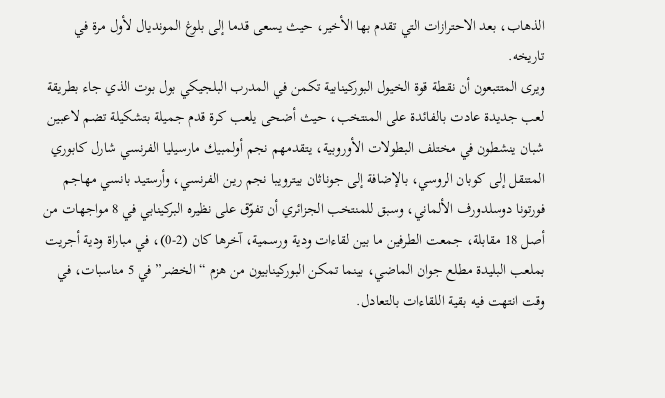الذهاب، بعد الاحترازات التي تقدم بها الأخير، حيث يسعى قدما إلى بلوغ المونديال لأول مرة في تاريخه.
ويرى المتتبعون أن نقطة قوة الخيول البوركينابية تكمن في المدرب البلجيكي بول بوت الذي جاء بطريقة لعب جديدة عادت بالفائدة على المنتخب، حيث أضحى يلعب كرة قدم جميلة بتشكيلة تضم لاعبين شبان ينشطون في مختلف البطولات الأوروبية، يتقدمهم نجم أولمبيك مارسيليا الفرنسي شارل كابوري المتنقل إلى كوبان الروسي، بالإضافة إلى جوناثان بيترويبا نجم ريـن الفرنسي، وأرستيد بانسي مهاجم فورتونا دوسلدورف الألماني، وسبق للمنتخب الجزائري أن تفوّق على نظيره البركينابي في 8 مواجهات من أصل 18 مقابلة، جمعت الطرفين ما بين لقاءات ودية ورسمية، آخرها كان (2-0)، في مباراة ودية أجريت بملعب البليدة مطلع جوان الماضي، بينما تمكن البوركينابيون من هزم “الخضر” في 5 مناسبات، في وقت انتهت فيه بقية اللقاءات بالتعادل.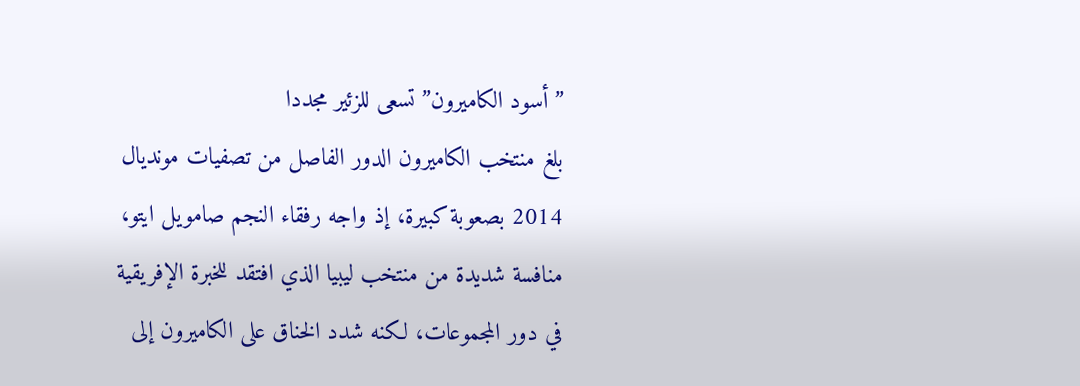”أسود الكاميرون” تسعى للزئير مجددا
بلغ منتخب الكاميرون الدور الفاصل من تصفيات مونديال 2014 بصعوبة كبيرة، إذ واجه رفقاء النجم صامويل ايتو، منافسة شديدة من منتخب ليبيا الذي افتقد للخبرة الإفريقية في دور المجموعات، لكنه شدد الخناق على الكاميرون إلى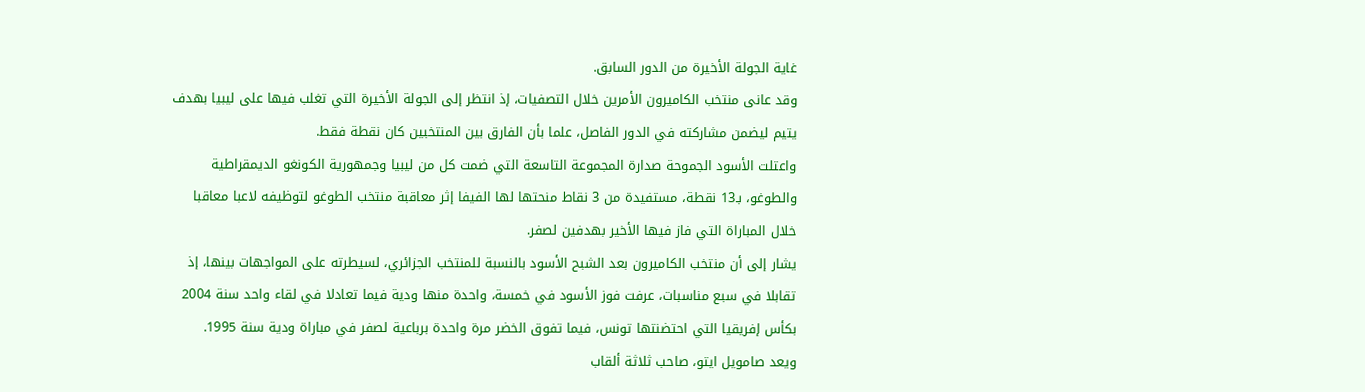غاية الجولة الأخيرة من الدور السابق.
وقد عانى منتخب الكاميرون الأمرين خلال التصفيات، إذ انتظر إلى الجولة الأخيرة التي تغلب فيها على ليبيا بهدف يتيم ليضمن مشاركته في الدور الفاصل، علما بأن الفارق بين المنتخبين كان نقطة فقط.
واعتلت الأسود الجموحة صدارة المجموعة التاسعة التي ضمت كل من ليبيا وجمهورية الكونغو الديمقراطية والطوغو، بـ13 نقطة، مستفيدة من 3 نقاط منحتها لها الفيفا إثر معاقبة منتخب الطوغو لتوظيفه لاعبا معاقبا خلال المباراة التي فاز فيها الأخير بهدفين لصفر.
يشار إلى أن منتخب الكاميرون بعد الشبح الأسود بالنسبة للمنتخب الجزائري، لسيطرته على المواجهات بينها، إذ تقابلا في سبع مناسبات، عرفت فوز الأسود في خمسة، واحدة منها ودية فيما تعادلا في لقاء واحد سنة 2004 بكأس إفريقيا التي احتضنتها تونس، فيما تفوق الخضر مرة واحدة برباعية لصفر في مباراة ودية سنة 1995.
ويعد صامويل ايتو، صاحب ثلاثة ألقاب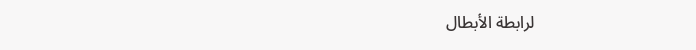لرابطة الأبطال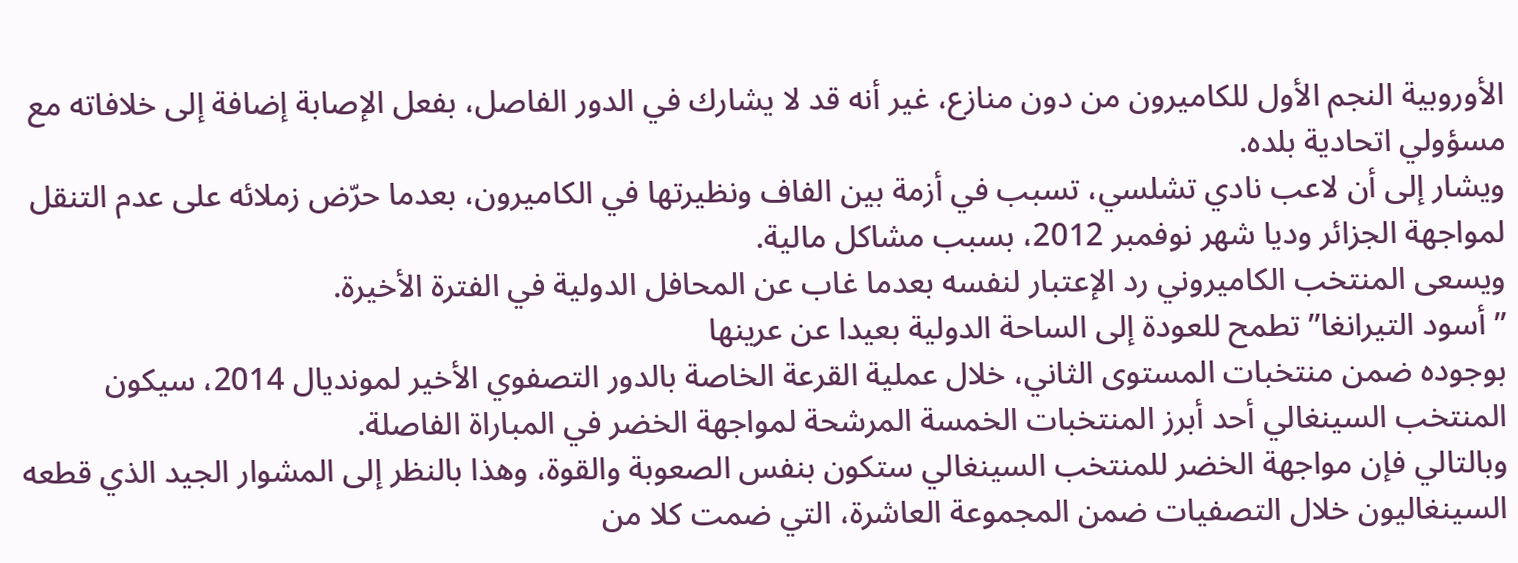الأوروبية النجم الأول للكاميرون من دون منازع، غير أنه قد لا يشارك في الدور الفاصل، بفعل الإصابة إضافة إلى خلافاته مع مسؤولي اتحادية بلده.
ويشار إلى أن لاعب نادي تشلسي، تسبب في أزمة بين الفاف ونظيرتها في الكاميرون، بعدما حرّض زملائه على عدم التنقل لمواجهة الجزائر وديا شهر نوفمبر 2012، بسبب مشاكل مالية.
ويسعى المنتخب الكاميروني رد الإعتبار لنفسه بعدما غاب عن المحافل الدولية في الفترة الأخيرة.
”أسود التيرانغا” تطمح للعودة إلى الساحة الدولية بعيدا عن عرينها
بوجوده ضمن منتخبات المستوى الثاني، خلال عملية القرعة الخاصة بالدور التصفوي الأخير لمونديال 2014، سيكون المنتخب السينغالي أحد أبرز المنتخبات الخمسة المرشحة لمواجهة الخضر في المباراة الفاصلة.
وبالتالي فإن مواجهة الخضر للمنتخب السينغالي ستكون بنفس الصعوبة والقوة، وهذا بالنظر إلى المشوار الجيد الذي قطعه السينغاليون خلال التصفيات ضمن المجموعة العاشرة، التي ضمت كلا من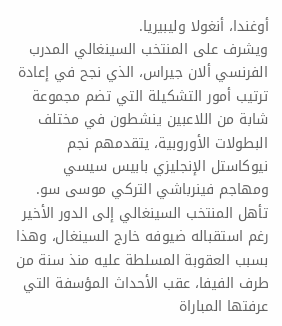أوغندا، أنغولا وليبيريا.
ويشرف على المنتخب السينغالي المدرب الفرنسي ألان جيراس، الذي نجح في إعادة ترتيب أمور التشكيلة التي تضم مجموعة شابة من اللاعبين ينشطون في مختلف البطولات الأوروبية، يتقدمهم نجم نيوكاستل الإنجليزي بابيس سيسي ومهاجم فينرباشي التركي موسى سو.
تأهل المنتخب السينغالي إلى الدور الأخير رغم استقباله ضيوفه خارج السينغال، وهذا بسبب العقوبة المسلطة عليه منذ سنة من طرف الفيفا، عقب الأحداث المؤسفة التي عرفتها المباراة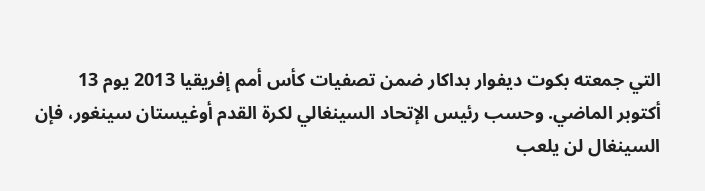التي جمعته بكوت ديفوار بداكار ضمن تصفيات كأس أمم إفريقيا 2013 يوم 13 أكتوبر الماضي. وحسب رئيس الإتحاد السينغالي لكرة القدم أوغيستان سينغور، فإن السينغال لن يلعب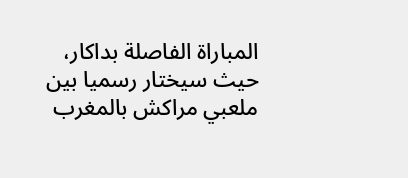المباراة الفاصلة بداكار، حيث سيختار رسميا بين ملعبي مراكش بالمغرب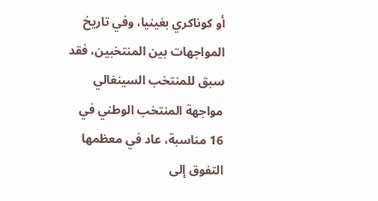أو كوناكري بغينيا، وفي تاريخ المواجهات بين المنتخبين، فقد سبق للمنتخب السينغالي مواجهة المنتخب الوطني في 16 مناسبة، عاد في معظمها التفوق إلى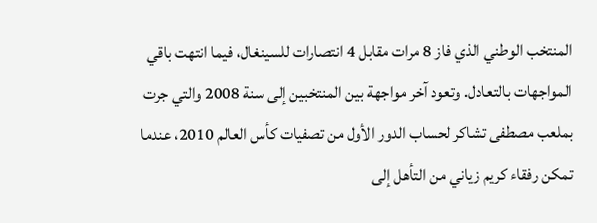المنتخب الوطني الذي فاز 8 مرات مقابل 4 انتصارات للسينغال، فيما انتهت باقي المواجهات بالتعادل. وتعود آخر مواجهة بين المنتخبين إلى سنة 2008 والتي جرت بملعب مصطفى تشاكر لحساب الدور الأول من تصفيات كأس العالم 2010، عندما تمكن رفقاء كريم زياني من التأهل إلى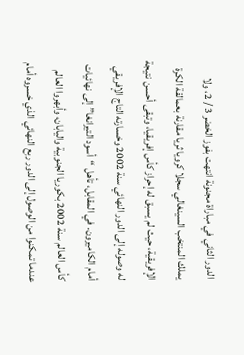الدور الثاني في مباراة مجنونة انتهت بفوز الخضر 3 / 2، ولا يملك المنتخب السينغالي سجلا كرويا ثريا مقارنة بعمالقة الكرة الإفريقية، حيث لم يسبق له إحراز كأس إفريقيا، وتبقى أحسن نتيجة له وصوله إلى الدور النهائي سنة 2002 وخسارته التاج الإفريقي أمام الكاميرون. في المقابل، تأهل “أسود التيرانغا” إلى نهائيات كأس العالم سنة 2002 بكوريا الجنوبية واليابان، وأبهروا العالم عندما تمكنوا من الوصول إلى الدور ربع النهائي الذي خسروه أمام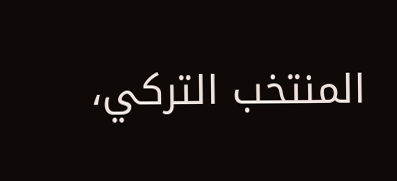المنتخب التركي،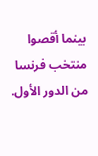بينما أقصوا منتخب فرنسا من الدور الأول.